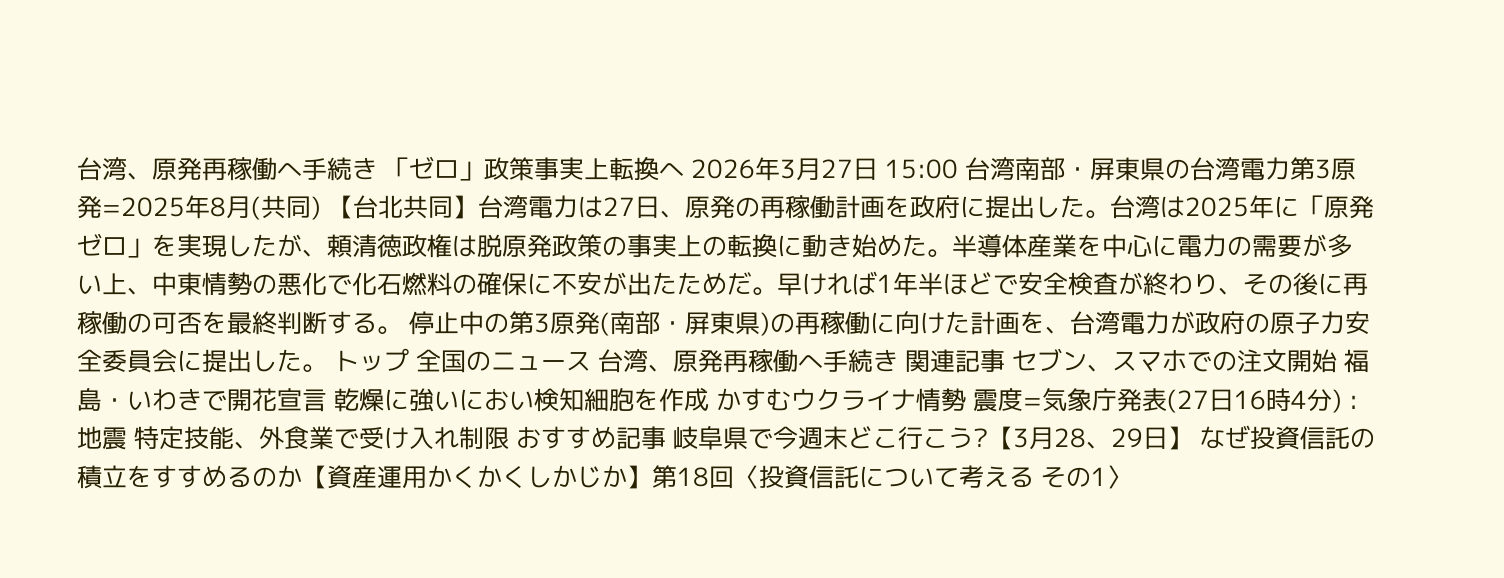台湾、原発再稼働へ手続き 「ゼロ」政策事実上転換へ 2026年3月27日 15:00 台湾南部・屏東県の台湾電力第3原発=2025年8月(共同) 【台北共同】台湾電力は27日、原発の再稼働計画を政府に提出した。台湾は2025年に「原発ゼロ」を実現したが、頼清徳政権は脱原発政策の事実上の転換に動き始めた。半導体産業を中心に電力の需要が多い上、中東情勢の悪化で化石燃料の確保に不安が出たためだ。早ければ1年半ほどで安全検査が終わり、その後に再稼働の可否を最終判断する。 停止中の第3原発(南部・屏東県)の再稼働に向けた計画を、台湾電力が政府の原子力安全委員会に提出した。 トップ 全国のニュース 台湾、原発再稼働へ手続き 関連記事 セブン、スマホでの注文開始 福島・いわきで開花宣言 乾燥に強いにおい検知細胞を作成 かすむウクライナ情勢 震度=気象庁発表(27日16時4分) :地震 特定技能、外食業で受け入れ制限 おすすめ記事 岐阜県で今週末どこ行こう?【3月28、29日】 なぜ投資信託の積立をすすめるのか【資産運用かくかくしかじか】第18回〈投資信託について考える その1〉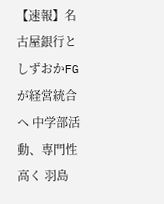【速報】名古屋銀行としずおかFGが経営統合へ 中学部活動、専門性高く 羽島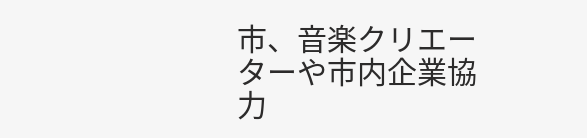市、音楽クリエーターや市内企業協力